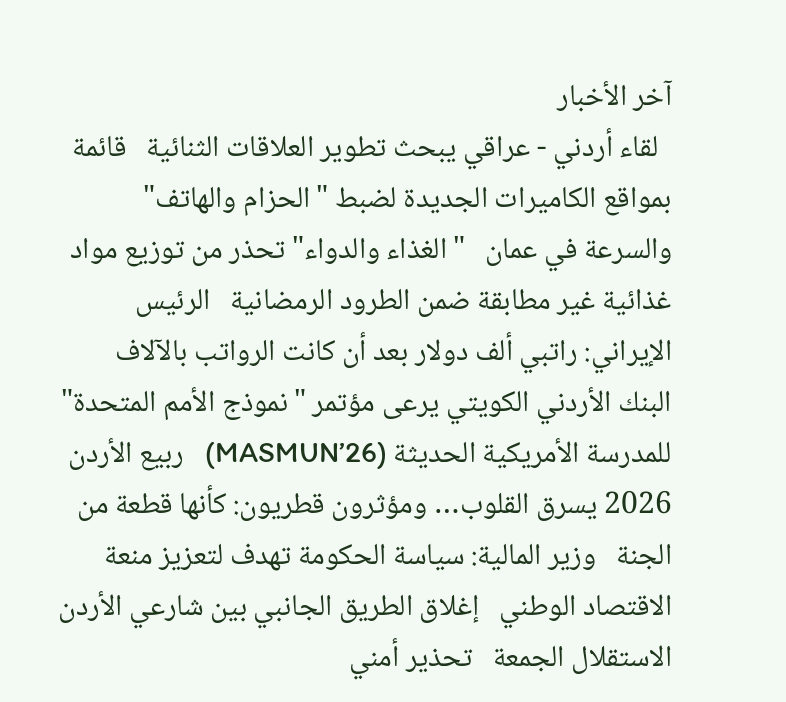آخر الأخبار
  لقاء أردني - عراقي يبحث تطوير العلاقات الثنائية   قائمة بمواقع الكاميرات الجديدة لضبط "الحزام والهاتف" والسرعة في عمان   "الغذاء والدواء" تحذر من توزيع مواد غذائية غير مطابقة ضمن الطرود الرمضانية   الرئيس الإيراني: راتبي ألف دولار بعد أن كانت الرواتب بالآلاف   البنك الأردني الكويتي يرعى مؤتمر "نموذج الأمم المتحدة" للمدرسة الأمريكية الحديثة (MASMUN’26)   ربيع الأردن 2026 يسرق القلوب… ومؤثرون قطريون: كأنها قطعة من الجنة   وزير المالية: سياسة الحكومة تهدف لتعزيز منعة الاقتصاد الوطني   إغلاق الطريق الجانبي بين شارعي الأردن الاستقلال الجمعة   تحذير أمني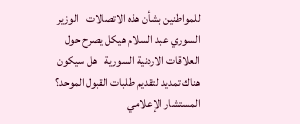للمواطنين بشأن هذه الاتصالات   الوزير السوري عبد السلام هيكل يصرح حول العلاقات الاردنية السورية   هل سيكون هناك تمديد لتقديم طلبات القبول الموحد؟ المستشار الإعلامي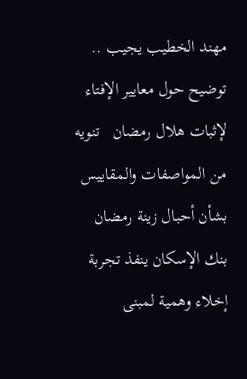مهند الخطيب يجيب ..   توضيح حول معايير الإفتاء لإثبات هلال رمضان   تنويه من المواصفات والمقاييس بشأن أحبال زينة رمضان   بنك الإسكان ينفذ تجربة إخلاء وهمية لمبنى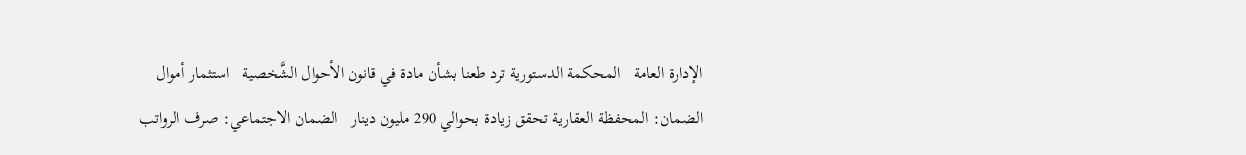الإدارة العامة   المحكمة الدستورية ترد طعنا بشأن مادة في قانون الأحوال الشَّخصية   استثمار أموال الضمان: المحفظة العقارية تحقق زيادة بحوالي 290 مليون دينار   الضمان الاجتماعي: صرف الرواتب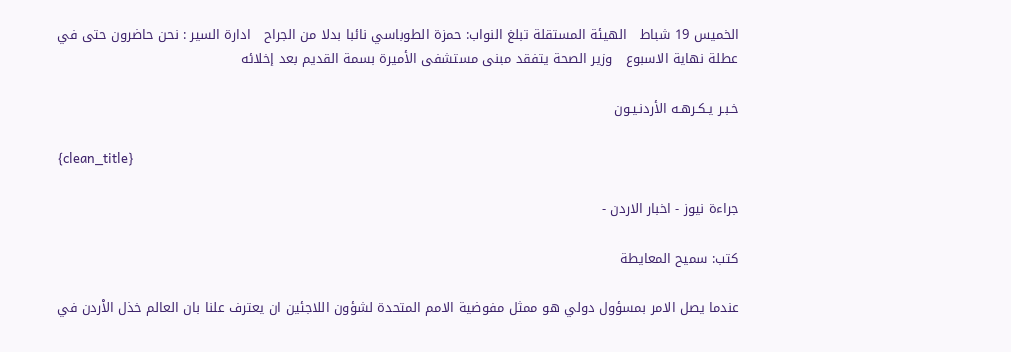الخميس 19 شباط   الهيئة المستقلة تبلغ النواب: حمزة الطوباسي نائبا بدلا من الجراح   ادارة السير : نحن حاضرون حتى في عطلة نهاية الاسبوع   وزير الصحة يتفقد مبنى مستشفى الأميرة بسمة القديم بعد إخلائه

خـبـر يـكـرهـه الأردنـيـون

{clean_title}

جراءة نيوز - اخبار الاردن -

كتب: سميح المعايطة

عندما يصل الامر بمسؤول دولي هو ممثل مفوضية الامم المتحدة لشؤون اللاجئين ان يعترف علنا بان العالم خذل الاْردن في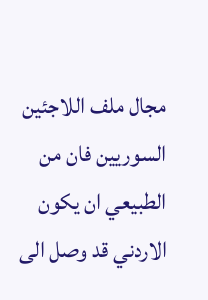مجال ملف اللاجئين السوريين فان من الطبيعي ان يكون الاردني قد وصل الى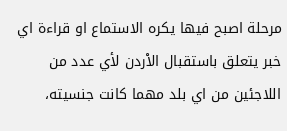مرحلة اصبح فيها يكره الاستماع او قراءة اي خبر يتعلق باستقبال الاْردن لأي عدد من اللاجئين من اي بلد مهما كانت جنسيته،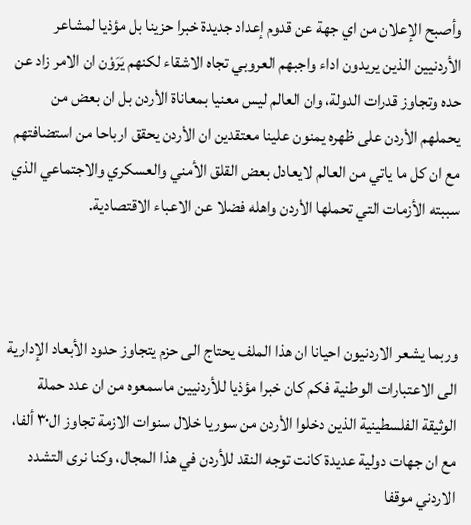وأصبح الإعلان من اي جهة عن قدوم إعداد جديدة خبرا حزينا بل مؤذيا لمشاعر الأردنيين الذين يريدون اداء واجبهم العروبي تجاه الاشقاء لكنهم يَرَوْن ان الامر زاد عن حده وتجاوز قدرات الدولة، وان العالم ليس معنيا بمعاناة الاْردن بل ان بعض من يحملهم الاْردن على ظهره يمنون علينا معتقدين ان الاْردن يحقق ارباحا من استضافتهم مع ان كل ما ياتي من العالم لايعادل بعض القلق الأمني والعسكري والاجتماعي الذي سببته الأزمات التي تحملها الاْردن واهله فضلا عن الاعباء الاقتصادية.



وربما يشعر الاردنيون احيانا ان هذا الملف يحتاج الى حزم يتجاوز حدود الأبعاد الإدارية الى الاعتبارات الوطنية فكم كان خبرا مؤذيا للأردنيين ماسمعوه من ان عدد حملة الوثيقة الفلسطينية الذين دخلوا الاْردن من سوريا خلال سنوات الازمة تجاوز ال٣٠ ألفا، مع ان جهات دولية عديدة كانت توجه النقد للأردن في هذا المجال، وكنا نرى التشدد الاردني موقفا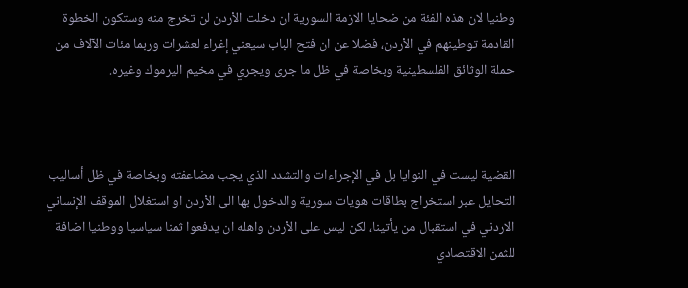وطنيا لان هذه الفئة من ضحايا الازمة السورية ان دخلت الاْردن لن تخرج منه وستكون الخطوة القادمة توطينهم في الاْردن، فضلا عن ان فتح الباب سيعني إغراء لعشرات وربما مئات الآلاف من حملة الوثائق الفلسطينية وبخاصة في ظل ما جرى ويجري في مخيم اليرموك وغيره.



القضية ليست في النوايا بل في الإجراءات والتشدد الذي يجب مضاعفته وبخاصة في ظل أساليب التحايل عبر استخراج بطاقات هويات سورية والدخول بها الى الاْردن او استغلال الموقف الإنساني الاردني في استقبال من يأتينا، لكن ليس على الاْردن واهله ان يدفعوا ثمنا سياسيا ووطنيا اضافة للثمن الاقتصادي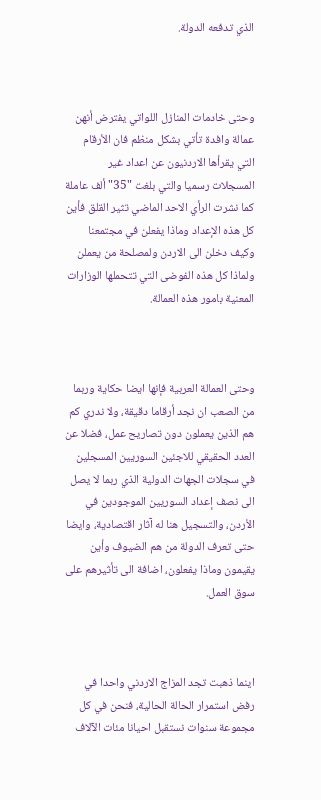الذي تدفعه الدولة.



وحتى خادمات المنازل اللواتي يفترض أنهن عمالة وافدة تأتي بشكل منظم فان الأرقام التي يقرأها الاردنيون عن اعداد غير المسجلات رسميا والتي بلغت "35" ألف عاملة كما نشرت الرأي الاحد الماضي تثير القلق فأين كل هذه الإعداد وماذا يفعلن في مجتمعنا وكيف دخلن الى الاردن ولمصلحة من يعملن ولماذا كل هذه الفوضى التي تتحملها الوزارات المعنية بامور هذه العمالة.



وحتى العمالة العربية فإنها ايضا حكاية وربما من الصعب ان نجد أرقاما دقيقة، ولا ندري كم هم الذين يعملون دون تصاريح عمل، فضلا عن العدد الحقيقي للاجئين السوريين المسجلين في سجلات الجهات الدولية الذي ربما لا يصل الى نصف إعداد السوريين الموجودين في الاْردن، والتسجيل هنا له آثار اقتصادية، وايضا حتى تعرف الدولة من هم الضيوف وأين يقيمون وماذا يفعلون، اضافة الى تأثيرهم على سوق العمل.



اينما ذهبت تجد المزاج الاردني واحدا في رفض استمرار الحالة الحالية، فنحن في كل مجموعة سنوات نستقبل احيانا مئات الآلاف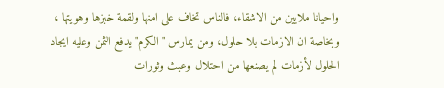واحيانا ملايين من الاشقاء، فالناس تخاف على امنها ولقمة خبزها وهويتها ، وبخاصة ان الازمات بلا حلول، ومن يمارس "الكرم" يدفع الثمن وعليه ايجاد الحلول لأزمات لم يصنعها من احتلال وعبث وثورات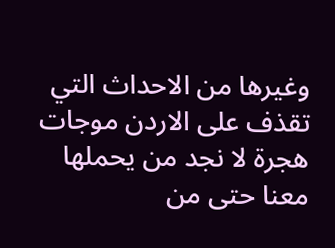وغيرها من الاحداث التي تقذف على الاردن موجات هجرة لا نجد من يحملها معنا حتى من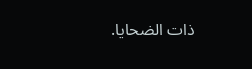ذات الضحايا.